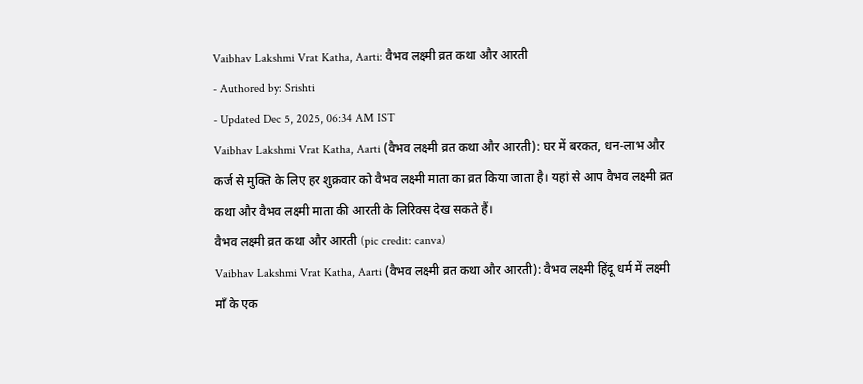Vaibhav Lakshmi Vrat Katha, Aarti: वैभव लक्ष्मी व्रत कथा और आरती
- Authored by: Srishti
- Updated Dec 5, 2025, 06:34 AM IST
Vaibhav Lakshmi Vrat Katha, Aarti (वैभव लक्ष्मी व्रत कथा और आरती): घर में बरकत, धन-लाभ और कर्ज से मुक्ति के लिए हर शुक्रवार को वैभव लक्ष्मी माता का व्रत किया जाता है। यहां से आप वैभव लक्ष्मी व्रत कथा और वैभव लक्ष्मी माता की आरती के लिरिक्स देख सकते हैं।
वैभव लक्ष्मी व्रत कथा और आरती (pic credit: canva)
Vaibhav Lakshmi Vrat Katha, Aarti (वैभव लक्ष्मी व्रत कथा और आरती): वैभव लक्ष्मी हिंदू धर्म में लक्ष्मी माँ के एक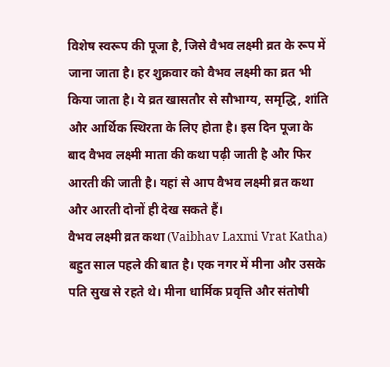विशेष स्वरूप की पूजा है, जिसे वैभव लक्ष्मी व्रत के रूप में जाना जाता है। हर शुक्रवार को वैभव लक्ष्मी का व्रत भी किया जाता है। ये व्रत खासतौर से सौभाग्य, समृद्धि, शांति और आर्थिक स्थिरता के लिए होता है। इस दिन पूजा के बाद वैभव लक्ष्मी माता की कथा पढ़ी जाती है और फिर आरती की जाती है। यहां से आप वैभव लक्ष्मी व्रत कथा और आरती दोनों ही देख सकते हैं।
वैभव लक्ष्मी व्रत कथा (Vaibhav Laxmi Vrat Katha)
बहुत साल पहले की बात है। एक नगर में मीना और उसके पति सुख से रहते थे। मीना धार्मिक प्रवृत्ति और संतोषी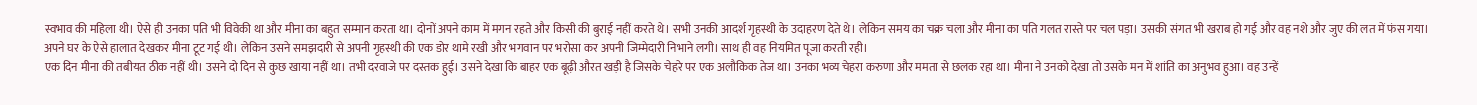स्वभाव की महिला थी। ऐसे ही उनका पति भी विवेकी था और मीना का बहुत सम्मान करता था। दोनों अपने काम में मगन रहते और किसी की बुराई नहीं करते थे। सभी उनकी आदर्श गृहस्थी के उदाहरण देते थे। लेकिन समय का चक्र चला और मीना का पति गलत रास्ते पर चल पड़ा। उसकी संगत भी खराब हो गई और वह नशे और जुए की लत में फंस गया।
अपने घर के ऐसे हालात देखकर मीना टूट गई थी। लेकिन उसने समझदारी से अपनी गृहस्थी की एक डोर थामे रखी और भगवान पर भरोसा कर अपनी जिम्मेदारी निभाने लगी। साथ ही वह नियमित पूजा करती रही।
एक दिन मीना की तबीयत ठीक नहीं थी। उसने दो दिन से कुछ खाया नहीं था। तभी दरवाजे पर दस्तक हुई। उसने देखा कि बाहर एक बूढ़ी औरत खड़ी है जिसके चेहरे पर एक अलौकिक तेज था। उनका भव्य चेहरा करुणा और ममता से छलक रहा था। मीना ने उनको देखा तो उसके मन में शांति का अनुभव हुआ। वह उन्हें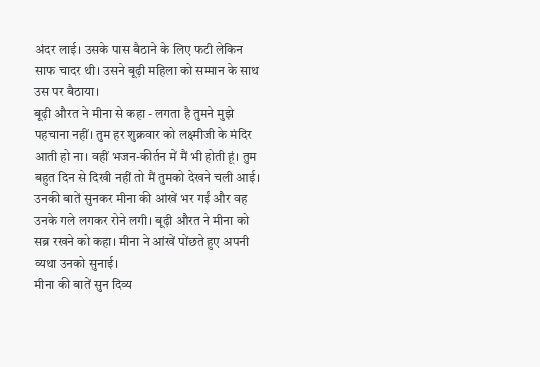अंदर लाई। उसके पास बैठाने के लिए फटी लेकिन साफ चादर थी। उसने बूढ़ी महिला को सम्मान के साथ उस पर बैठाया।
बूढ़ी औरत ने मीना से कहा - लगता है तुमने मुझे पहचाना नहीं। तुम हर शुक्रवार को लक्ष्मीजी के मंदिर आती हो ना। वहीं भजन-कीर्तन में मैं भी होती हूं। तुम बहुत दिन से दिखी नहीं तो मैं तुमको देखने चली आई। उनकी बातें सुनकर मीना की आंखें भर गईं और वह उनके गले लगकर रोने लगी। बूढ़ी औरत ने मीना को सब्र रखने को कहा। मीना ने आंखें पोंछते हुए अपनी व्यथा उनको सुनाई।
मीना की बातें सुन दिव्य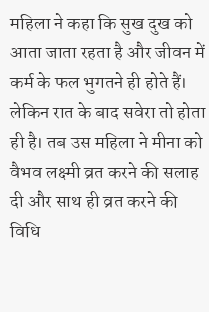महिला ने कहा कि सुख दुख को आता जाता रहता है और जीवन में कर्म के फल भुगतने ही होते हैं। लेकिन रात के बाद सवेरा तो होता ही है। तब उस महिला ने मीना को वैभव लक्ष्मी व्रत करने की सलाह दी और साथ ही व्रत करने की विधि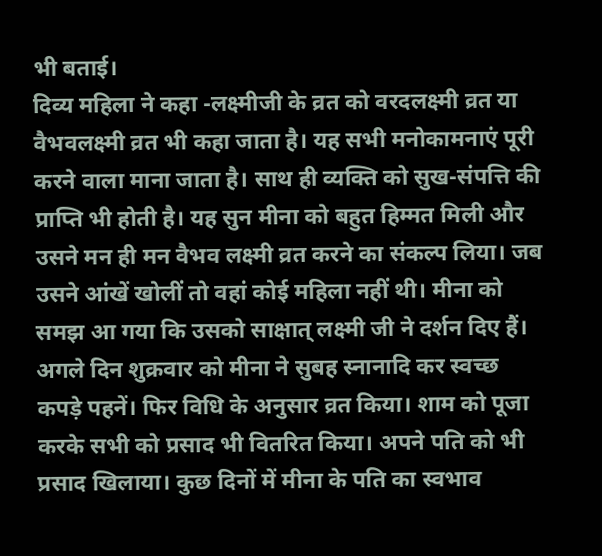भी बताई।
दिव्य महिला ने कहा -लक्ष्मीजी के व्रत को वरदलक्ष्मी व्रत या वैभवलक्ष्मी व्रत भी कहा जाता है। यह सभी मनोकामनाएं पूरी करने वाला माना जाता है। साथ ही व्यक्ति को सुख-संपत्ति की प्राप्ति भी होती है। यह सुन मीना को बहुत हिम्मत मिली और उसने मन ही मन वैभव लक्ष्मी व्रत करने का संकल्प लिया। जब उसने आंखें खोलीं तो वहां कोई महिला नहीं थी। मीना को समझ आ गया कि उसको साक्षात् लक्ष्मी जी ने दर्शन दिए हैं।
अगले दिन शुक्रवार को मीना ने सुबह स्नानादि कर स्वच्छ कपड़े पहनें। फिर विधि के अनुसार व्रत किया। शाम को पूजा करके सभी को प्रसाद भी वितरित किया। अपने पति को भी प्रसाद खिलाया। कुछ दिनों में मीना के पति का स्वभाव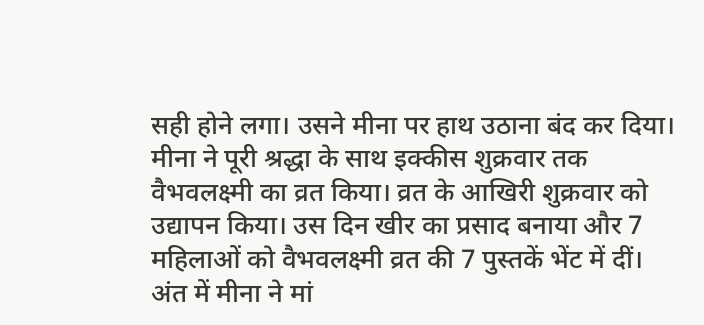सही होने लगा। उसने मीना पर हाथ उठाना बंद कर दिया।
मीना ने पूरी श्रद्धा के साथ इक्कीस शुक्रवार तक वैभवलक्ष्मी का व्रत किया। व्रत के आखिरी शुक्रवार को उद्यापन किया। उस दिन खीर का प्रसाद बनाया और 7 महिलाओं को वैभवलक्ष्मी व्रत की 7 पुस्तकें भेंट में दीं। अंत में मीना ने मां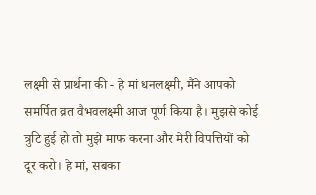लक्ष्मी से प्रार्थना की - हे मां धनलक्ष्मी, मैंने आपको समर्पित व्रत वैभवलक्ष्मी आज पूर्ण किया है। मुझसे कोई त्रुटि हुई हो तो मुझे माफ करना और मेरी विपत्तियों को दूर करो। हे मां, सबका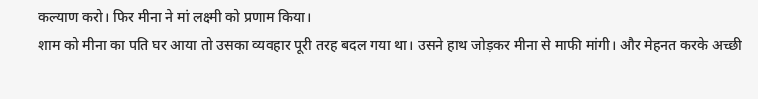कल्याण करो। फिर मीना ने मां लक्ष्मी को प्रणाम किया।
शाम को मीना का पति घर आया तो उसका व्यवहार पूरी तरह बदल गया था। उसने हाथ जोड़कर मीना से माफी मांगी। और मेहनत करके अच्छी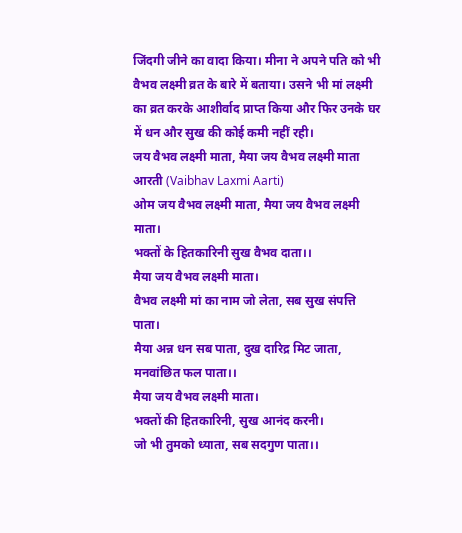जिंदगी जीने का वादा किया। मीना ने अपने पति को भी वैभव लक्ष्मी व्रत के बारे में बताया। उसने भी मां लक्ष्मी का व्रत करके आशीर्वाद प्राप्त किया और फिर उनके घर में धन और सुख की कोई कमी नहीं रही।
जय वैभव लक्ष्मी माता, मैया जय वैभव लक्ष्मी माता आरती (Vaibhav Laxmi Aarti)
ओम जय वैभव लक्ष्मी माता, मैया जय वैभव लक्ष्मी माता।
भक्तों के हितकारिनी सुख वैभव दाता।।
मैया जय वैभव लक्ष्मी माता।
वैभव लक्ष्मी मां का नाम जो लेता, सब सुख संपत्ति पाता।
मैया अन्न धन सब पाता, दुख दारिद्र मिट जाता, मनवांछित फल पाता।।
मैया जय वैभव लक्ष्मी माता।
भक्तों की हितकारिनी, सुख आनंद करनी।
जो भी तुमको ध्याता, सब सदगुण पाता।।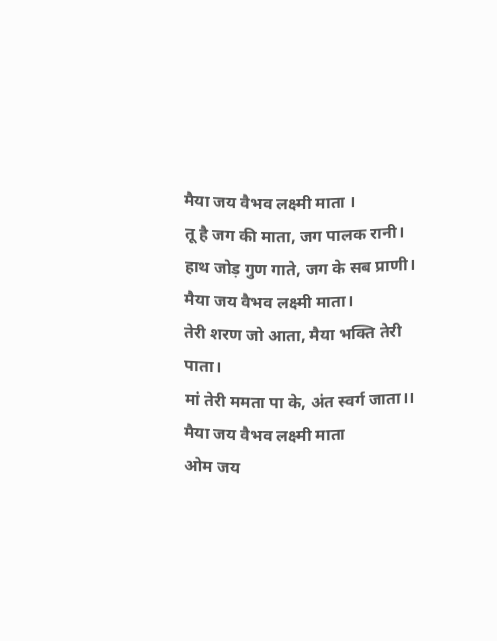मैया जय वैभव लक्ष्मी माता ।
तू है जग की माता, जग पालक रानी।
हाथ जोड़ गुण गाते, जग के सब प्राणी।
मैया जय वैभव लक्ष्मी माता।
तेरी शरण जो आता, मैया भक्ति तेरी पाता।
मां तेरी ममता पा के, अंत स्वर्ग जाता।।
मैया जय वैभव लक्ष्मी माता
ओम जय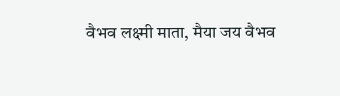वैभव लक्ष्मी माता, मैया जय वैभव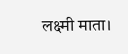लक्ष्मी माता।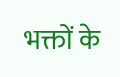भक्तों के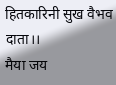हितकारिनी सुख वैभव दाता।।
मैया जय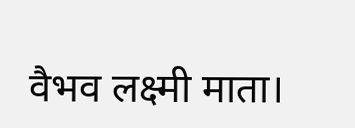वैभव लक्ष्मी माता।